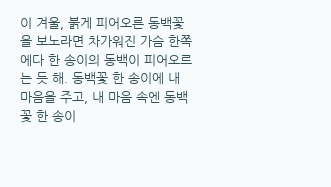이 겨울, 붉게 피어오른 동백꽃을 보노라면 차가워진 가슴 한쪽에다 한 송이의 동백이 피어오르는 듯 해. 동백꽃 한 송이에 내 마음을 주고, 내 마음 속엔 동백꽃 한 송이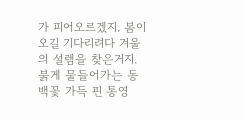가 피어오르겠지. 봄이 오길 기다리려다 겨울의 설렘을 찾은거지. 붉게 물들어가는 동백꽃 가득 핀 통영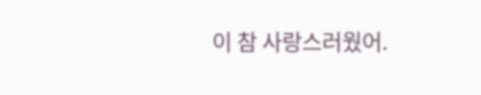이 참 사랑스러웠어.